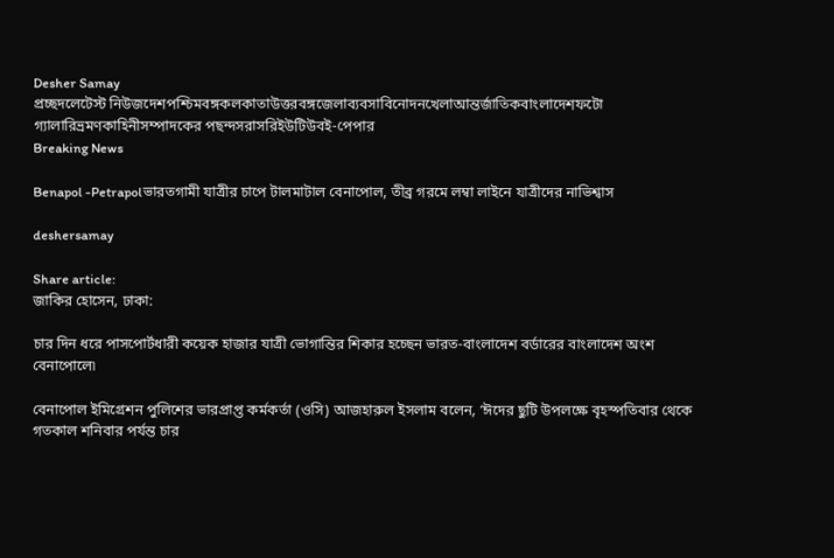Desher Samay
প্রচ্ছদলেটেস্ট নিউজদেশপশ্চিমবঙ্গকলকাতাউত্তরবঙ্গজেলাব্যবসাবিনোদনখেলাআন্তর্জাতিকবাংলাদেশফটো গ্যালারিভ্রমণকাহিনীসম্পাদকের পছন্দসরাসরিইউটিউবই-পেপার
Breaking News

Benapol -Petrapolভারতগামী যাত্রীর চাপে টালমাটাল বেনাপোল, তীব্র গরমে লম্বা লাইনে যাত্রীদের নাভিশ্বাস

deshersamay

Share article:
জাকির হোসেন, ঢাকা:

চার দিন ধরে পাসপোর্টধারী কয়েক হাজার যাত্রী ভোগান্তির শিকার হচ্ছেন ভারত-বাংলাদেশ বর্ডারের বাংলাদেশ অংশ বেনাপোলে৷

বেনাপোল ইমিগ্রেশন পুলিশের ভারপ্রাপ্ত কর্মকর্তা (ওসি) আজহারুল ইসলাম বলেন, ‘ঈদের ছুটি উপলক্ষে বৃহস্পতিবার থেকে গতকাল শনিবার পর্যন্ত চার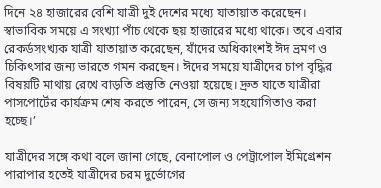দিনে ২৪ হাজারের বেশি যাত্রী দুই দেশের মধ্যে যাতায়াত করেছেন। স্বাভাবিক সময়ে এ সংখ্যা পাঁচ থেকে ছয় হাজারের মধ্যে থাকে। তবে এবার রেকর্ডসংখ্যক যাত্রী যাতায়াত করেছেন, যাঁদের অধিকাংশই ঈদ ভ্রমণ ও চিকিৎসার জন্য ভারতে গমন করছেন। ঈদের সময়ে যাত্রীদের চাপ বৃদ্ধির বিষয়টি মাথায় রেখে বাড়তি প্রস্তুতি নেওয়া হয়েছে। দ্রুত যাতে যাত্রীরা পাসপোর্টের কার্যক্রম শেষ করতে পারেন, সে জন্য সহযোগিতাও করা হচ্ছে।’

যাত্রীদের সঙ্গে কথা বলে জানা গেছে, বেনাপোল ও পেট্রাপোল ইমিগ্রেশন পারাপার হতেই যাত্রীদের চরম দুর্ভোগের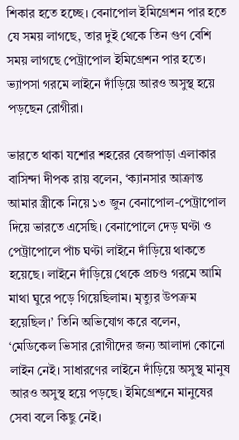শিকার হতে হচ্ছে। বেনাপোল ইমিগ্রেশন পার হতে যে সময় লাগছে, তার দুই থেকে তিন গুণ বেশি সময় লাগছে পেট্রাপোল ইমিগ্রেশন পার হতে। ভ্যাপসা গরমে লাইনে দাঁড়িয়ে আরও অসুস্থ হয়ে পড়ছেন রোগীরা।

ভারতে থাকা যশোর শহরের বেজপাড়া এলাকার বাসিন্দা দীপক রায় বলেন, ‘ক্যানসার আক্রান্ত আমার স্ত্রীকে নিয়ে ১৩ জুন বেনাপোল-পেট্রাপোল দিয়ে ভারতে এসেছি। বেনাপোলে দেড় ঘণ্টা ও পেট্রাপোলে পাঁচ ঘণ্টা লাইনে দাঁড়িয়ে থাকতে হয়েছে। লাইনে দাঁড়িয়ে থেকে প্রচণ্ড গরমে আমি মাথা ঘুরে পড়ে গিয়েছিলাম। মৃত্যুর উপক্রম হয়েছিল।’ তিনি অভিযোগ করে বলেন, ‘মেডিকেল ভিসার রোগীদের জন্য আলাদা কোনো লাইন নেই। সাধারণের লাইনে দাঁড়িয়ে অসুস্থ মানুষ আরও অসুস্থ হয়ে পড়ছে। ইমিগ্রেশনে মানুষের সেবা বলে কিছু নেই।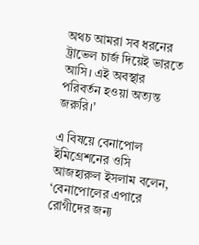অথচ আমরা সব ধরনের ট্রাভেল চার্জ দিয়েই ভারতে আসি। এই অবস্থার পরিবর্তন হওয়া অত্যন্ত জরুরি।’

এ বিষয়ে বেনাপোল ইমিগ্রেশনের ওসি আজহারুল ইসলাম বলেন, ‘বেনাপোলের এপারে রোগীদের জন্য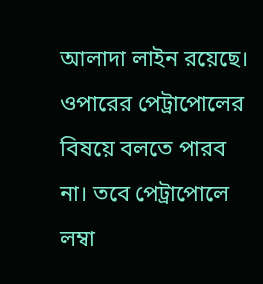আলাদা লাইন রয়েছে। ওপারের পেট্রাপোলের বিষয়ে বলতে পারব না। তবে পেট্রাপোলে লম্বা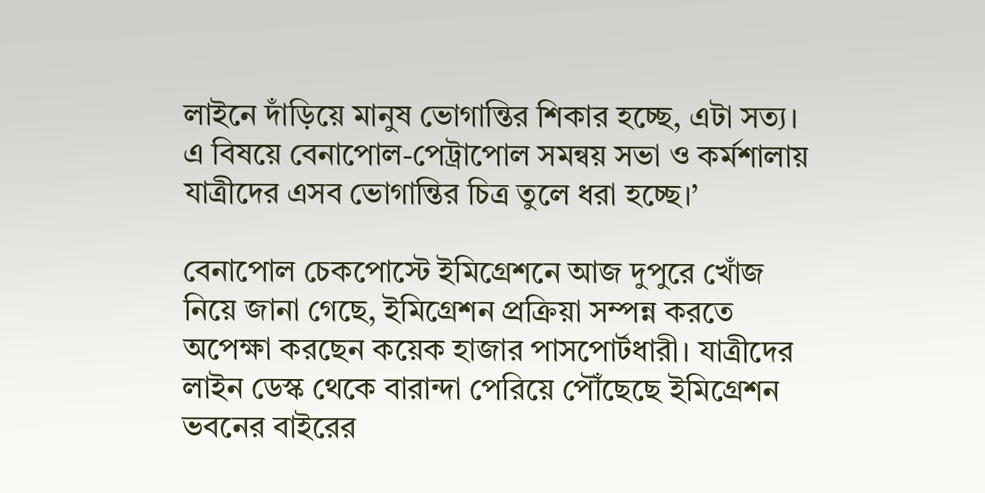লাইনে দাঁড়িয়ে মানুষ ভোগান্তির শিকার হচ্ছে, এটা সত্য। এ বিষয়ে বেনাপোল-পেট্রাপোল সমন্বয় সভা ও কর্মশালায় যাত্রীদের এসব ভোগান্তির চিত্র তুলে ধরা হচ্ছে।’

বেনাপোল চেকপোস্টে ইমিগ্রেশনে আজ দুপুরে খোঁজ নিয়ে জানা গেছে, ইমিগ্রেশন প্রক্রিয়া সম্পন্ন করতে অপেক্ষা করছেন কয়েক হাজার পাসপোর্টধারী। যাত্রীদের লাইন ডেস্ক থেকে বারান্দা পেরিয়ে পৌঁছেছে ইমিগ্রেশন ভবনের বাইরের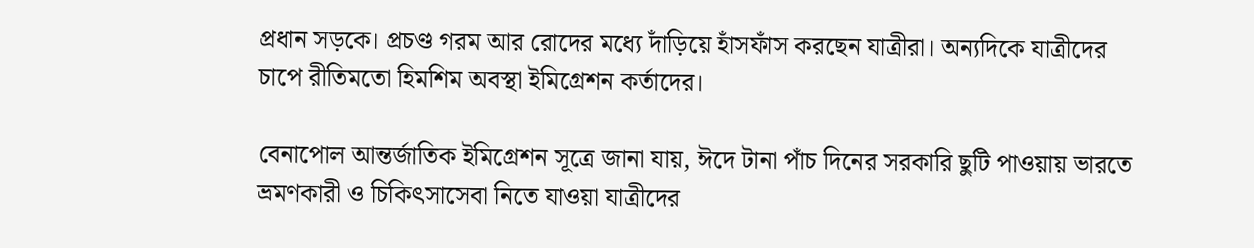প্রধান সড়কে। প্রচণ্ড গরম আর রোদের মধ্যে দাঁড়িয়ে হাঁসফাঁস করছেন যাত্রীরা। অন্যদিকে যাত্রীদের চাপে রীতিমতো হিমশিম অবস্থা ইমিগ্রেশন কর্তাদের।

বেনাপোল আন্তর্জাতিক ইমিগ্রেশন সূত্রে জানা যায়, ঈদে টানা পাঁচ দিনের সরকারি ছুটি পাওয়ায় ভারতে ভ্রমণকারী ও চিকিৎসাসেবা নিতে যাওয়া যাত্রীদের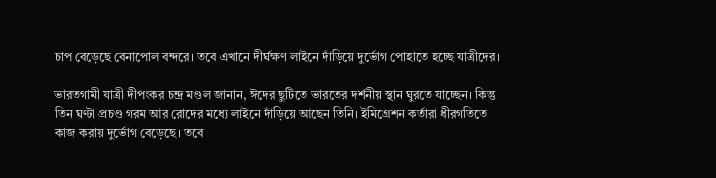চাপ বেড়েছে বেনাপোল বন্দরে। তবে এখানে দীর্ঘক্ষণ লাইনে দাঁড়িয়ে দুর্ভোগ পোহাতে হচ্ছে যাত্রীদের।

ভারতগামী যাত্রী দীপংকর চন্দ্র মণ্ডল জানান, ঈদের ছুটিতে ভারতের দর্শনীয় স্থান ঘুরতে যাচ্ছেন। কিন্তু তিন ঘণ্টা প্রচণ্ড গরম আর রোদের মধ্যে লাইনে দাঁড়িয়ে আছেন তিনি। ইমিগ্রেশন কর্তারা ধীরগতিতে কাজ করায় দুর্ভোগ বেড়েছে। তবে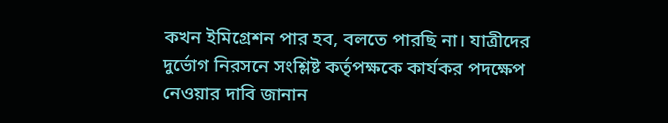কখন ইমিগ্রেশন পার হব, বলতে পারছি না। যাত্রীদের দুর্ভোগ নিরসনে সংশ্লিষ্ট কর্তৃপক্ষকে কার্যকর পদক্ষেপ নেওয়ার দাবি জানান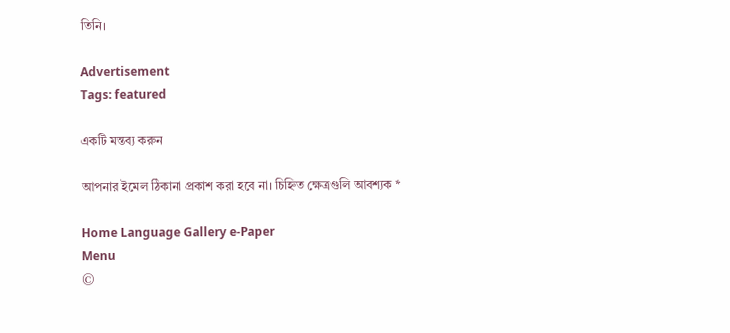তিনি।

Advertisement
Tags: featured

একটি মন্তব্য করুন

আপনার ইমেল ঠিকানা প্রকাশ করা হবে না। চিহ্নিত ক্ষেত্রগুলি আবশ্যক *

Home Language Gallery e-Paper
Menu
©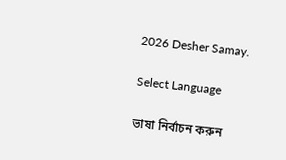2026 Desher Samay.

Select Language

ভাষা নির্বাচন করুন